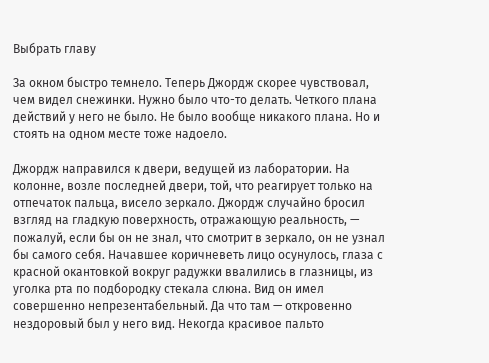Выбрать главу

За окном быстро темнело. Теперь Джордж скорее чувствовал, чем видел снежинки. Нужно было что-то делать. Четкого плана действий у него не было. Не было вообще никакого плана. Но и стоять на одном месте тоже надоело.

Джордж направился к двери, ведущей из лаборатории. На колонне, возле последней двери, той, что реагирует только на отпечаток пальца, висело зеркало. Джордж случайно бросил взгляд на гладкую поверхность, отражающую реальность, — пожалуй, если бы он не знал, что смотрит в зеркало, он не узнал бы самого себя. Начавшее коричневеть лицо осунулось, глаза с красной окантовкой вокруг радужки ввалились в глазницы, из уголка рта по подбородку стекала слюна. Вид он имел совершенно непрезентабельный. Да что там — откровенно нездоровый был у него вид. Некогда красивое пальто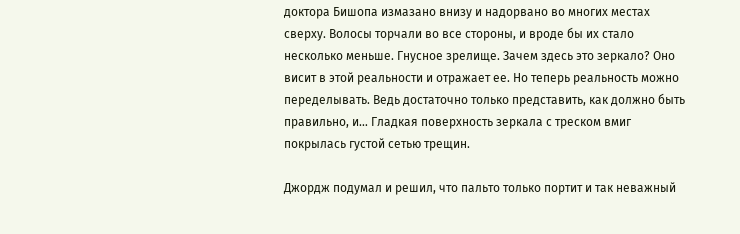доктора Бишопа измазано внизу и надорвано во многих местах сверху. Волосы торчали во все стороны, и вроде бы их стало несколько меньше. Гнусное зрелище. Зачем здесь это зеркало? Оно висит в этой реальности и отражает ее. Но теперь реальность можно переделывать. Ведь достаточно только представить, как должно быть правильно, и… Гладкая поверхность зеркала с треском вмиг покрылась густой сетью трещин.

Джордж подумал и решил, что пальто только портит и так неважный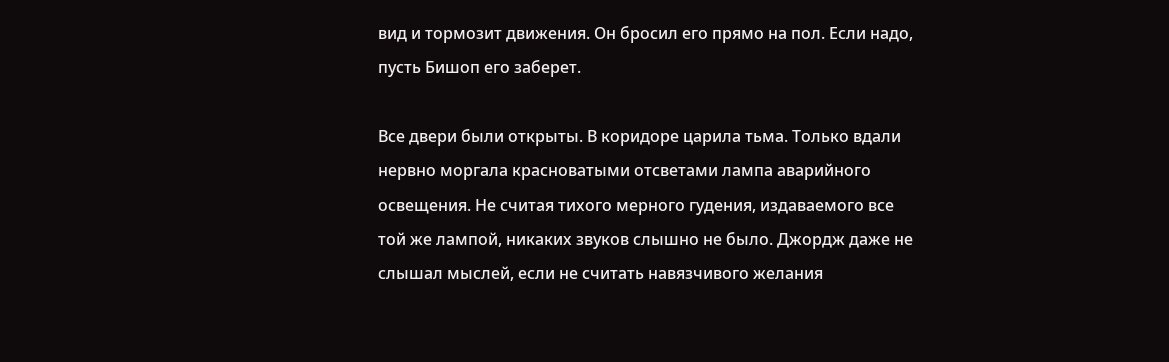вид и тормозит движения. Он бросил его прямо на пол. Если надо, пусть Бишоп его заберет.

Все двери были открыты. В коридоре царила тьма. Только вдали нервно моргала красноватыми отсветами лампа аварийного освещения. Не считая тихого мерного гудения, издаваемого все той же лампой, никаких звуков слышно не было. Джордж даже не слышал мыслей, если не считать навязчивого желания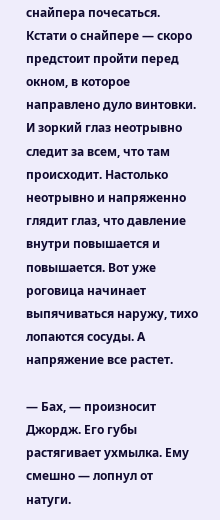снайпера почесаться. Кстати о снайпере — скоро предстоит пройти перед окном, в которое направлено дуло винтовки. И зоркий глаз неотрывно следит за всем, что там происходит. Настолько неотрывно и напряженно глядит глаз, что давление внутри повышается и повышается. Вот уже роговица начинает выпячиваться наружу, тихо лопаются сосуды. А напряжение все растет.

— Бах, — произносит Джордж. Его губы растягивает ухмылка. Ему смешно — лопнул от натуги.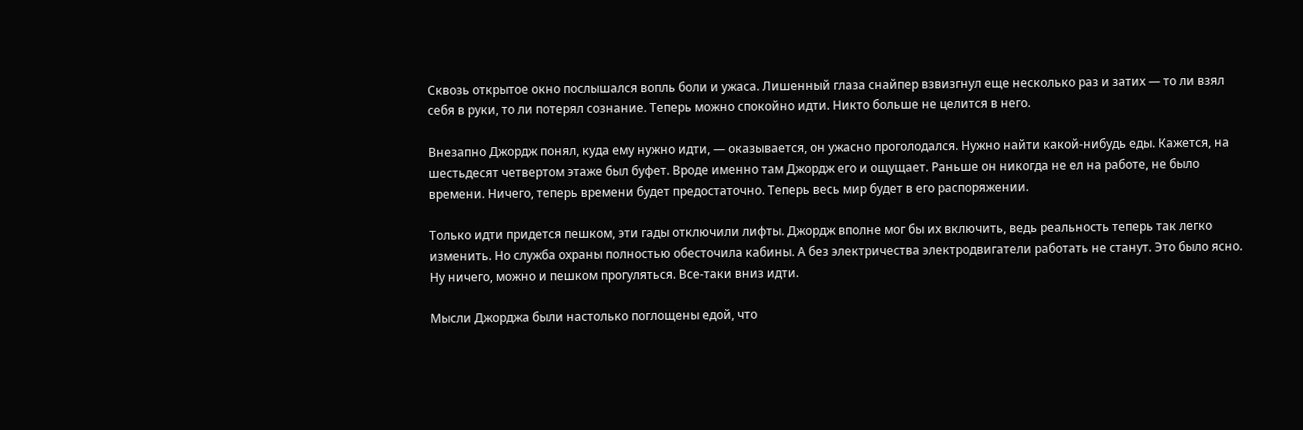Сквозь открытое окно послышался вопль боли и ужаса. Лишенный глаза снайпер взвизгнул еще несколько раз и затих — то ли взял себя в руки, то ли потерял сознание. Теперь можно спокойно идти. Никто больше не целится в него.

Внезапно Джордж понял, куда ему нужно идти, — оказывается, он ужасно проголодался. Нужно найти какой-нибудь еды. Кажется, на шестьдесят четвертом этаже был буфет. Вроде именно там Джордж его и ощущает. Раньше он никогда не ел на работе, не было времени. Ничего, теперь времени будет предостаточно. Теперь весь мир будет в его распоряжении.

Только идти придется пешком, эти гады отключили лифты. Джордж вполне мог бы их включить, ведь реальность теперь так легко изменить. Но служба охраны полностью обесточила кабины. А без электричества электродвигатели работать не станут. Это было ясно. Ну ничего, можно и пешком прогуляться. Все-таки вниз идти.

Мысли Джорджа были настолько поглощены едой, что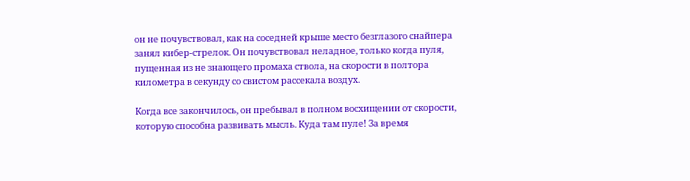он не почувствовал, как на соседней крыше место безглазого снайпера занял кибер-стрелок. Он почувствовал неладное, только когда пуля, пущенная из не знающего промаха ствола, на скорости в полтора километра в секунду со свистом рассекала воздух.

Когда все закончилось, он пребывал в полном восхищении от скорости, которую способна развивать мысль. Куда там пуле! За время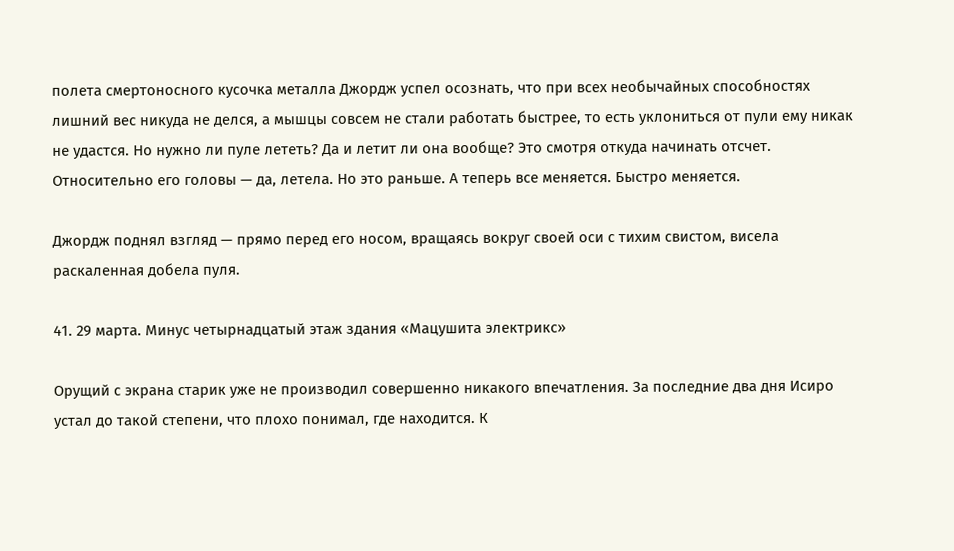полета смертоносного кусочка металла Джордж успел осознать, что при всех необычайных способностях лишний вес никуда не делся, а мышцы совсем не стали работать быстрее, то есть уклониться от пули ему никак не удастся. Но нужно ли пуле лететь? Да и летит ли она вообще? Это смотря откуда начинать отсчет. Относительно его головы — да, летела. Но это раньше. А теперь все меняется. Быстро меняется.

Джордж поднял взгляд — прямо перед его носом, вращаясь вокруг своей оси с тихим свистом, висела раскаленная добела пуля.

41. 29 марта. Минус четырнадцатый этаж здания «Мацушита электрикс»

Орущий с экрана старик уже не производил совершенно никакого впечатления. За последние два дня Исиро устал до такой степени, что плохо понимал, где находится. К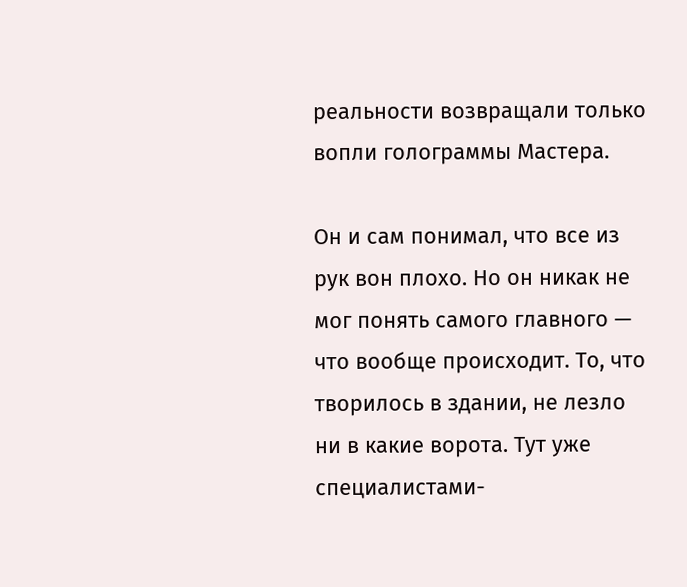реальности возвращали только вопли голограммы Мастера.

Он и сам понимал, что все из рук вон плохо. Но он никак не мог понять самого главного — что вообще происходит. То, что творилось в здании, не лезло ни в какие ворота. Тут уже специалистами-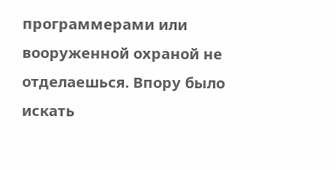программерами или вооруженной охраной не отделаешься. Впору было искать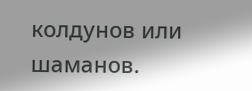колдунов или шаманов.